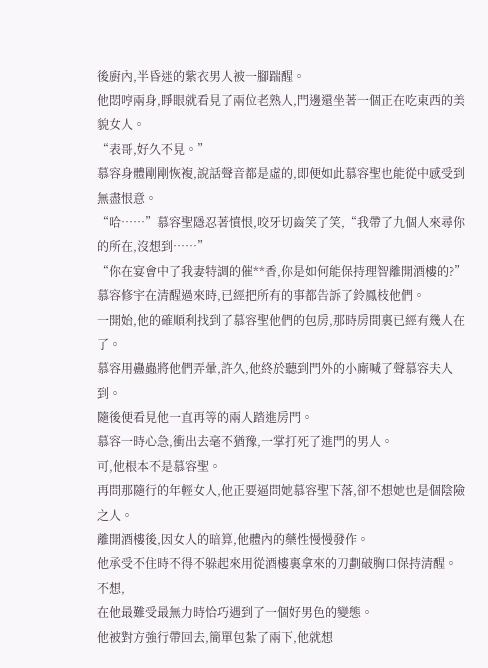後廚內,半昏迷的紫衣男人被一腳踹醒。
他悶哼兩身,睜眼就看見了兩位老熟人,門邊還坐著一個正在吃東西的美貌女人。
“表哥,好久不見。”
慕容身體剛剛恢複,說話聲音都是虛的,即便如此慕容聖也能從中感受到無盡恨意。
“哈……”慕容聖隱忍著憤恨,咬牙切齒笑了笑,“我帶了九個人來尋你的所在,沒想到……”
“你在宴會中了我妻特調的催**香,你是如何能保持理智離開酒樓的?”
慕容修宇在清醒過來時,已經把所有的事都告訴了鈴鳳枝他們。
一開始,他的確順利找到了慕容聖他們的包房,那時房間裏已經有幾人在了。
慕容用蠱蟲將他們弄暈,許久,他終於聽到門外的小廝喊了聲慕容夫人到。
隨後便看見他一直再等的兩人踏進房門。
慕容一時心急,衝出去毫不猶豫,一掌打死了進門的男人。
可,他根本不是慕容聖。
再問那隨行的年輕女人,他正要逼問她慕容聖下落,卻不想她也是個陰險之人。
離開酒樓後,因女人的暗算,他體內的藥性慢慢發作。
他承受不住時不得不躲起來用從酒樓裏拿來的刀劃破胸口保持清醒。
不想,
在他最難受最無力時恰巧遇到了一個好男色的變態。
他被對方強行帶回去,簡單包紮了兩下,他就想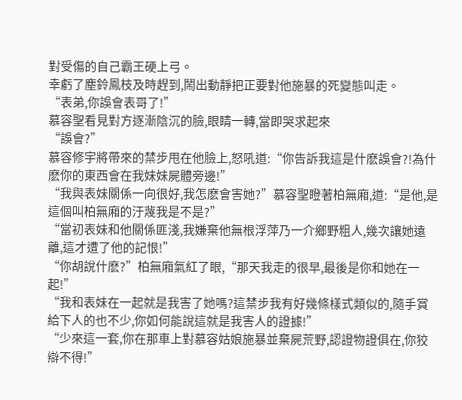對受傷的自己霸王硬上弓。
幸虧了塵鈴鳳枝及時趕到,鬧出動靜把正要對他施暴的死變態叫走。
“表弟,你誤會表哥了!”
慕容聖看見對方逐漸陰沉的臉,眼睛一轉,當即哭求起來
“誤會?”
慕容修宇將帶來的禁步甩在他臉上,怒吼道:“你告訴我這是什麽誤會?!為什麽你的東西會在我妹妹屍體旁邊!”
“我與表妹關係一向很好,我怎麽會害她?”慕容聖瞪著柏無廂,道:“是他,是這個叫柏無廂的汙蔑我是不是?”
“當初表妹和他關係匪淺,我嫌棄他無根浮萍乃一介鄉野粗人,幾次讓她遠離,這才遭了他的記恨!”
“你胡說什麽?”柏無廂氣紅了眼,“那天我走的很早,最後是你和她在一起!”
“我和表妹在一起就是我害了她嗎?這禁步我有好幾條樣式類似的,隨手賞給下人的也不少,你如何能說這就是我害人的證據!”
“少來這一套,你在那車上對慕容姑娘施暴並棄屍荒野,認證物證俱在,你狡辯不得!”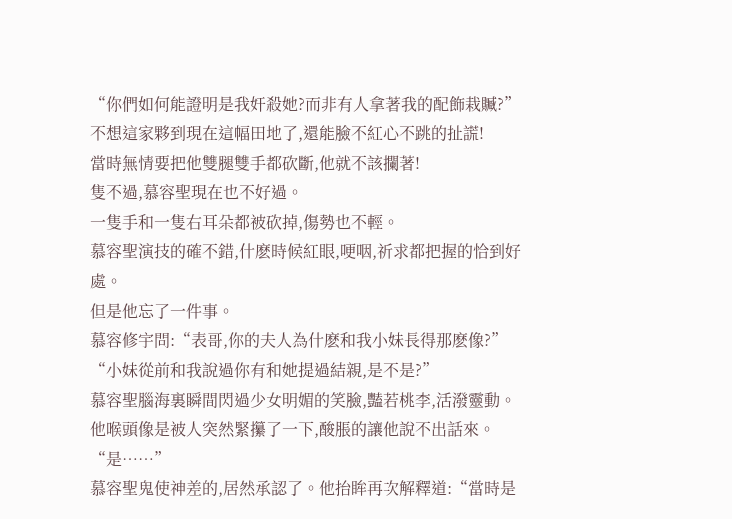“你們如何能證明是我奸殺她?而非有人拿著我的配飾栽贓?”
不想這家夥到現在這幅田地了,還能臉不紅心不跳的扯謊!
當時無情要把他雙腿雙手都砍斷,他就不該攔著!
隻不過,慕容聖現在也不好過。
一隻手和一隻右耳朵都被砍掉,傷勢也不輕。
慕容聖演技的確不錯,什麽時候紅眼,哽咽,祈求都把握的恰到好處。
但是他忘了一件事。
慕容修宇問:“表哥,你的夫人為什麽和我小妹長得那麽像?”
“小妹從前和我說過你有和她提過結親,是不是?”
慕容聖腦海裏瞬間閃過少女明媚的笑臉,豔若桃李,活潑靈動。
他喉頭像是被人突然緊攥了一下,酸脹的讓他說不出話來。
“是……”
慕容聖鬼使神差的,居然承認了。他抬眸再次解釋道:“當時是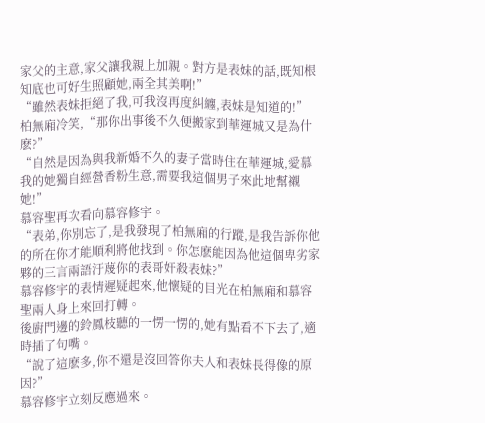家父的主意,家父讓我親上加親。對方是表妹的話,既知根知底也可好生照顧她,兩全其美啊!”
“雖然表妹拒絕了我,可我沒再度糾纏,表妹是知道的!”
柏無廂冷笑,“那你出事後不久便搬家到華運城又是為什麽?”
“自然是因為與我新婚不久的妻子當時住在華運城,愛慕我的她獨自經營香粉生意,需要我這個男子來此地幫襯她!”
慕容聖再次看向慕容修宇。
“表弟,你別忘了,是我發現了柏無廂的行蹤,是我告訴你他的所在你才能順利將他找到。你怎麽能因為他這個卑劣家夥的三言兩語汙蔑你的表哥奸殺表妹?”
慕容修宇的表情遲疑起來,他懷疑的目光在柏無廂和慕容聖兩人身上來回打轉。
後廚門邊的鈴鳳枝聽的一愣一愣的,她有點看不下去了,適時插了句嘴。
“說了這麽多,你不還是沒回答你夫人和表妹長得像的原因?”
慕容修宇立刻反應過來。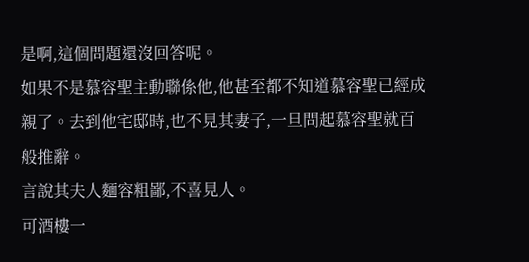是啊,這個問題還沒回答呢。
如果不是慕容聖主動聯係他,他甚至都不知道慕容聖已經成親了。去到他宅邸時,也不見其妻子,一旦問起慕容聖就百般推辭。
言說其夫人麵容粗鄙,不喜見人。
可酒樓一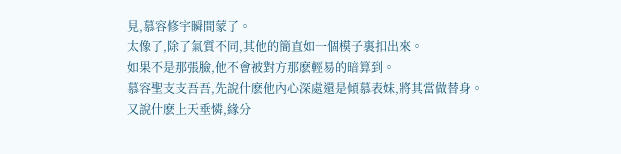見,慕容修宇瞬間蒙了。
太像了,除了氣質不同,其他的簡直如一個模子裏扣出來。
如果不是那張臉,他不會被對方那麽輕易的暗算到。
慕容聖支支吾吾,先說什麽他內心深處還是傾慕表妹,將其當做替身。
又說什麽上天垂憐,緣分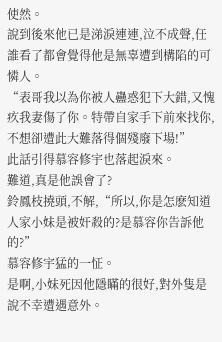使然。
說到後來他已是涕淚連連,泣不成聲,任誰看了都會覺得他是無辜遭到構陷的可憐人。
“表哥我以為你被人蠱惑犯下大錯,又愧疚我妻傷了你。特帶自家手下前來找你,不想卻遭此大難落得個殘廢下場!”
此話引得慕容修宇也落起淚來。
難道,真是他誤會了?
鈴鳳枝撓頭,不解,“所以,你是怎麽知道人家小妹是被奸殺的?是慕容你告訴他的?”
慕容修宇猛的一怔。
是啊,小妹死因他隱瞞的很好,對外隻是說不幸遭遇意外。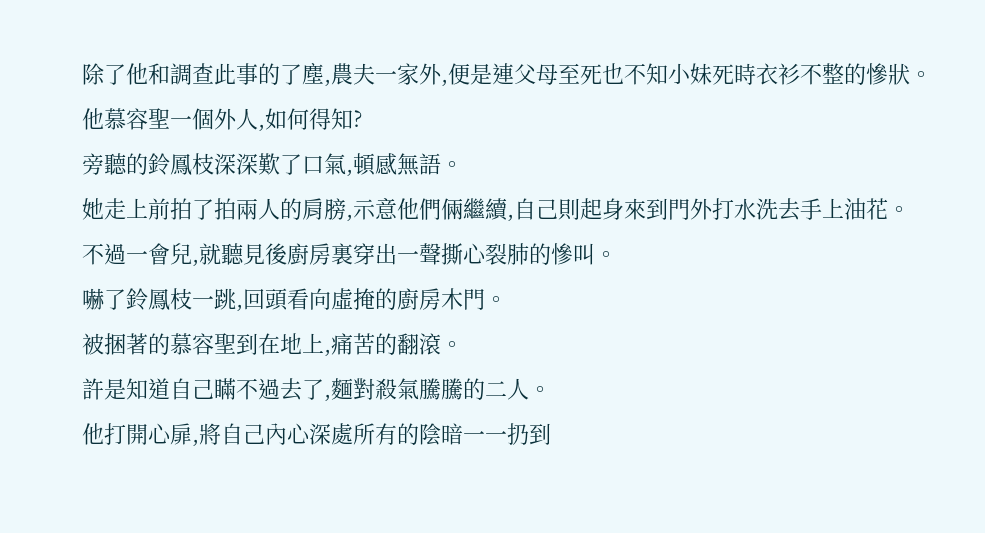除了他和調查此事的了塵,農夫一家外,便是連父母至死也不知小妹死時衣衫不整的慘狀。
他慕容聖一個外人,如何得知?
旁聽的鈴鳳枝深深歎了口氣,頓感無語。
她走上前拍了拍兩人的肩膀,示意他們倆繼續,自己則起身來到門外打水洗去手上油花。
不過一會兒,就聽見後廚房裏穿出一聲撕心裂肺的慘叫。
嚇了鈴鳳枝一跳,回頭看向虛掩的廚房木門。
被捆著的慕容聖到在地上,痛苦的翻滾。
許是知道自己瞞不過去了,麵對殺氣騰騰的二人。
他打開心扉,將自己內心深處所有的陰暗一一扔到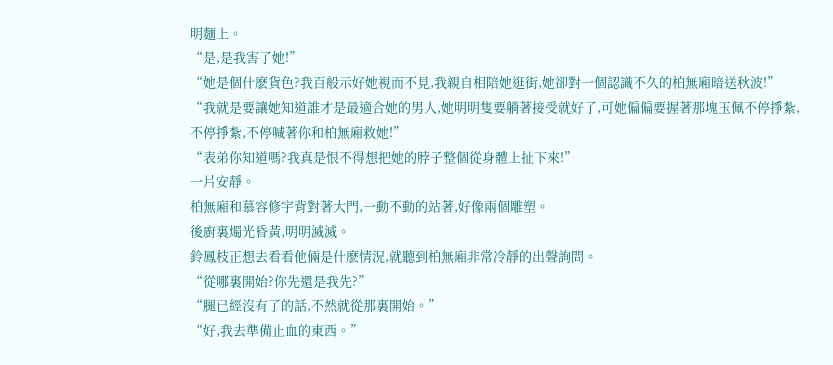明麵上。
“是,是我害了她!”
“她是個什麽貨色?我百般示好她視而不見,我親自相陪她逛街,她卻對一個認識不久的柏無廂暗送秋波!”
“我就是要讓她知道誰才是最適合她的男人,她明明隻要躺著接受就好了,可她偏偏要握著那塊玉佩不停掙紮,不停掙紮,不停喊著你和柏無廂救她!”
“表弟你知道嗎?我真是恨不得想把她的脖子整個從身體上扯下來!”
一片安靜。
柏無廂和慕容修宇背對著大門,一動不動的站著,好像兩個雕塑。
後廚裏燭光昏黃,明明滅滅。
鈴鳳枝正想去看看他倆是什麽情況,就聽到柏無廂非常冷靜的出聲詢問。
“從哪裏開始?你先還是我先?”
“腿已經沒有了的話,不然就從那裏開始。”
“好,我去準備止血的東西。”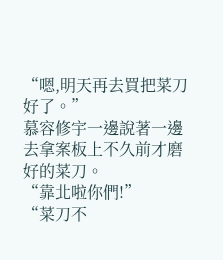“嗯,明天再去買把菜刀好了。”
慕容修宇一邊說著一邊去拿案板上不久前才磨好的菜刀。
“靠北啦你們!”
“菜刀不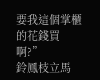要我這個掌櫃的花錢買啊?”
鈴鳳枝立馬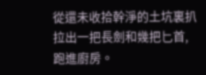從還未收拾幹淨的土坑裏扒拉出一把長劍和幾把匕首,跑進廚房。